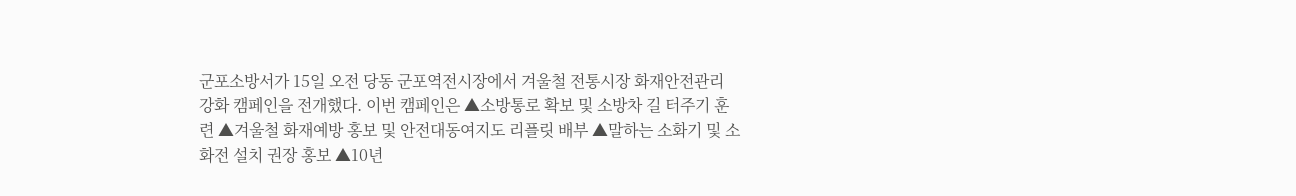군포소방서가 15일 오전 당동 군포역전시장에서 겨울철 전통시장 화재안전관리 강화 캠페인을 전개했다. 이번 캠페인은 ▲소방통로 확보 및 소방차 길 터주기 훈련 ▲겨울철 화재예방 홍보 및 안전대동여지도 리플릿 배부 ▲말하는 소화기 및 소화전 설치 권장 홍보 ▲10년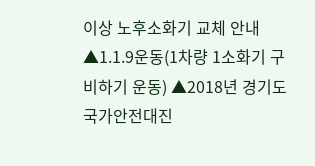이상 노후소화기 교체 안내 ▲1.1.9운동(1차량 1소화기 구비하기 운동) ▲2018년 경기도 국가안전대진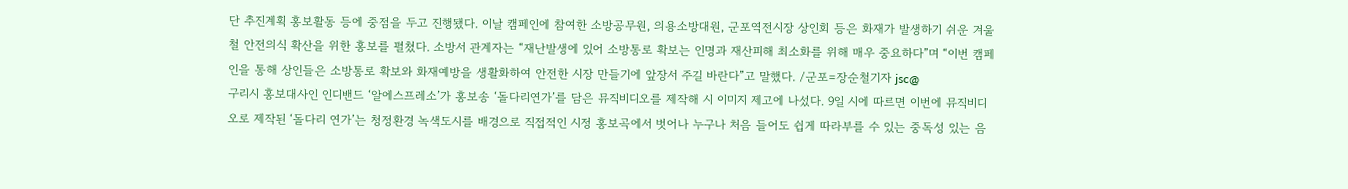단 추진계획 홍보활동 등에 중점을 두고 진행됐다. 이날 캠페인에 참여한 소방공무원, 의용소방대원, 군포역전시장 상인회 등은 화재가 발생하기 쉬운 겨울철 안전의식 확산을 위한 홍보를 펼쳤다. 소방서 관계자는 “재난발생에 있어 소방통로 확보는 인명과 재산피해 최소화를 위해 매우 중요하다”며 “이번 캠페인을 통해 상인들은 소방통로 확보와 화재예방을 생활화하여 안전한 시장 만들기에 앞장서 주길 바란다”고 말했다. /군포=장순철기자 jsc@
구리시 홍보대사인 인디밴드 ‘알에스프레소’가 홍보송 ‘돌다리연가’를 담은 뮤직비디오를 제작해 시 이미지 제고에 나섰다. 9일 시에 따르면 이번에 뮤직비디오로 제작된 ‘돌다리 연가’는 청정환경 녹색도시를 배경으로 직접적인 시정 홍보곡에서 벗어나 누구나 처음 들어도 쉽게 따라부를 수 있는 중독성 있는 음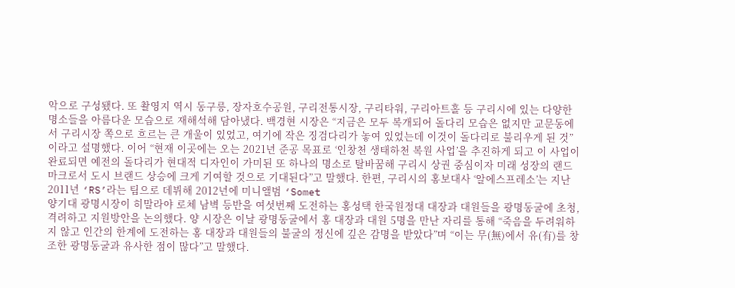악으로 구성됐다. 또 촬영지 역시 동구릉, 장자호수공원, 구리전통시장, 구리타워, 구리아트홀 등 구리시에 있는 다양한 명소들을 아름다운 모습으로 재해석해 담아냈다. 백경현 시장은 “지금은 모두 복개되어 돌다리 모습은 없지만 교문동에서 구리시장 쪽으로 흐르는 큰 개울이 있었고, 여기에 작은 징검다리가 놓여 있었는데 이것이 돌다리로 불리우게 된 것”이라고 설명했다. 이어 “현재 이곳에는 오는 2021년 준공 목표로 ‘인창천 생태하천 복원 사업’을 추진하게 되고 이 사업이 완료되면 예전의 돌다리가 현대적 디자인이 가미된 또 하나의 명소로 탈바꿈해 구리시 상권 중심이자 미래 성장의 랜드마크로서 도시 브랜드 상승에 크게 기여할 것으로 기대된다”고 말했다. 한편, 구리시의 홍보대사 ‘알에스프레소’는 지난 2011년 ‘RS’라는 팀으로 데뷔해 2012년에 미니앨범 ‘Somet
양기대 광명시장이 히말라야 로체 남벽 등반을 여섯번째 도전하는 홍성택 한국원정대 대장과 대원들을 광명동굴에 초청, 격려하고 지원방안을 논의했다. 양 시장은 이날 광명동굴에서 홍 대장과 대원 5명을 만난 자리를 통해 “죽음을 두려워하지 않고 인간의 한계에 도전하는 홍 대장과 대원들의 불굴의 정신에 깊은 감명을 받았다”며 “이는 무(無)에서 유(有)를 창조한 광명동굴과 유사한 점이 많다”고 말했다.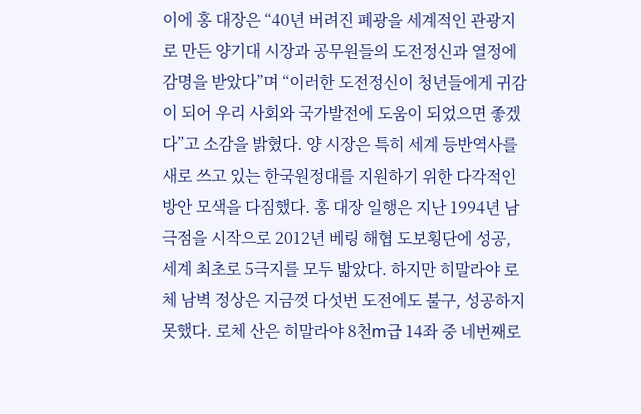이에 홍 대장은 “40년 버려진 폐광을 세계적인 관광지로 만든 양기대 시장과 공무원들의 도전정신과 열정에 감명을 받았다”며 “이러한 도전정신이 청년들에게 귀감이 되어 우리 사회와 국가발전에 도움이 되었으면 좋겠다”고 소감을 밝혔다. 양 시장은 특히 세계 등반역사를 새로 쓰고 있는 한국원정대를 지원하기 위한 다각적인 방안 모색을 다짐했다. 홍 대장 일행은 지난 1994년 남극점을 시작으로 2012년 베링 해협 도보횡단에 성공, 세계 최초로 5극지를 모두 밟았다. 하지만 히말라야 로체 남벽 정상은 지금껏 다섯번 도전에도 불구, 성공하지 못했다. 로체 산은 히말라야 8천m급 14좌 중 네번째로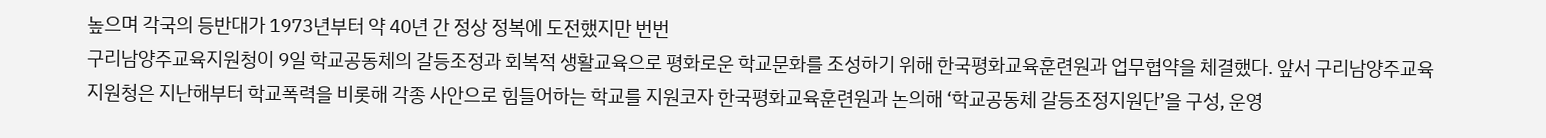높으며 각국의 등반대가 1973년부터 약 40년 간 정상 정복에 도전했지만 번번
구리남양주교육지원청이 9일 학교공동체의 갈등조정과 회복적 생활교육으로 평화로운 학교문화를 조성하기 위해 한국평화교육훈련원과 업무협약을 체결했다. 앞서 구리남양주교육지원청은 지난해부터 학교폭력을 비롯해 각종 사안으로 힘들어하는 학교를 지원코자 한국평화교육훈련원과 논의해 ‘학교공동체 갈등조정지원단’을 구성, 운영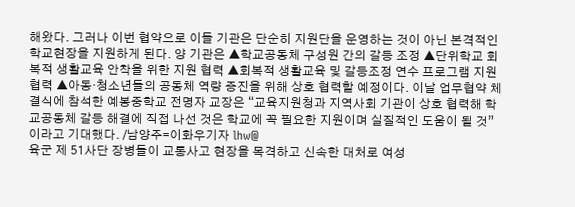해왔다. 그러나 이번 협약으로 이들 기관은 단순히 지원단을 운영하는 것이 아닌 본격적인 학교현장을 지원하게 된다. 양 기관은 ▲학교공동체 구성원 간의 갈등 조정 ▲단위학교 회복적 생활교육 안착을 위한 지원 협력 ▲회복적 생활교육 및 갈등조정 연수 프로그램 지원 협력 ▲아동·청소년들의 공동체 역량 증진을 위해 상호 협력할 예정이다. 이날 업무협약 체결식에 참석한 예봉중학교 전명자 교장은 “교육지원청과 지역사회 기관이 상호 협력해 학교공동체 갈등 해결에 직접 나선 것은 학교에 꼭 필요한 지원이며 실질적인 도움이 될 것”이라고 기대했다. /남양주=이화우기자 lhw@
육군 제 51사단 장병들이 교통사고 현장을 목격하고 신속한 대처로 여성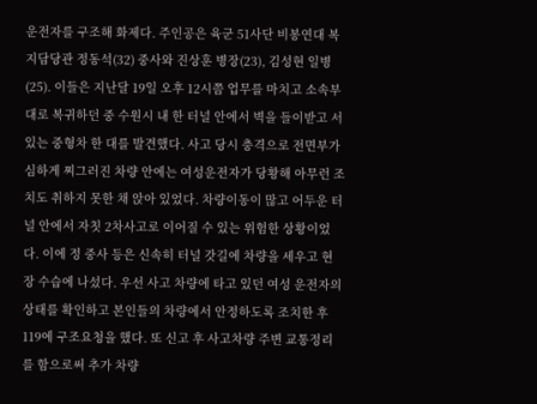운전자를 구조해 화제다. 주인공은 육군 51사단 비봉연대 복지담당관 정동석(32) 중사와 진상훈 병장(23), 김성현 일병(25). 이들은 지난달 19일 오후 12시쯤 업무를 마치고 소속부대로 복귀하던 중 수원시 내 한 터널 안에서 벽을 들이받고 서있는 중형차 한 대를 발견했다. 사고 당시 충격으로 전면부가 심하게 찌그러진 차량 안에는 여성운전자가 당황해 아무런 조치도 취하지 못한 채 앉아 있었다. 차량이동이 많고 어두운 터널 안에서 자칫 2차사고로 이어질 수 있는 위험한 상황이었다. 이에 정 중사 등은 신속히 터널 갓길에 차량을 세우고 현장 수습에 나섰다. 우선 사고 차량에 타고 있던 여성 운전자의 상태를 확인하고 본인들의 차량에서 안정하도록 조치한 후 119에 구조요청을 했다. 또 신고 후 사고차량 주변 교통정리를 함으로써 추가 차량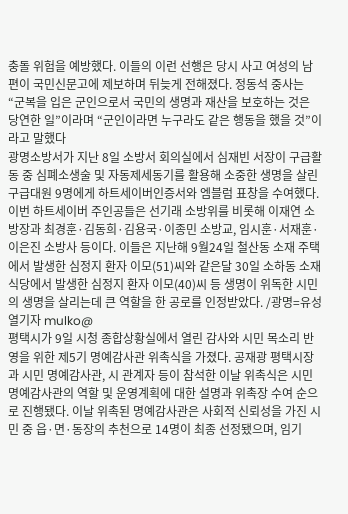충돌 위험을 예방했다. 이들의 이런 선행은 당시 사고 여성의 남편이 국민신문고에 제보하며 뒤늦게 전해졌다. 정동석 중사는 “군복을 입은 군인으로서 국민의 생명과 재산을 보호하는 것은 당연한 일”이라며 “군인이라면 누구라도 같은 행동을 했을 것”이라고 말했다
광명소방서가 지난 8일 소방서 회의실에서 심재빈 서장이 구급활동 중 심폐소생술 및 자동제세동기를 활용해 소중한 생명을 살린 구급대원 9명에게 하트세이버인증서와 엠블럼 표창을 수여했다. 이번 하트세이버 주인공들은 선기래 소방위를 비롯해 이재연 소방장과 최경훈·김동희·김용국·이종민 소방교, 임시훈·서재훈·이은진 소방사 등이다. 이들은 지난해 9월24일 철산동 소재 주택에서 발생한 심정지 환자 이모(51)씨와 같은달 30일 소하동 소재 식당에서 발생한 심정지 환자 이모(40)씨 등 생명이 위독한 시민의 생명을 살리는데 큰 역할을 한 공로를 인정받았다. /광명=유성열기자 mulko@
평택시가 9일 시청 종합상황실에서 열린 감사와 시민 목소리 반영을 위한 제5기 명예감사관 위촉식을 가졌다. 공재광 평택시장과 시민 명예감사관, 시 관계자 등이 참석한 이날 위촉식은 시민명예감사관의 역할 및 운영계획에 대한 설명과 위촉장 수여 순으로 진행됐다. 이날 위촉된 명예감사관은 사회적 신뢰성을 가진 시민 중 읍·면·동장의 추천으로 14명이 최종 선정됐으며, 임기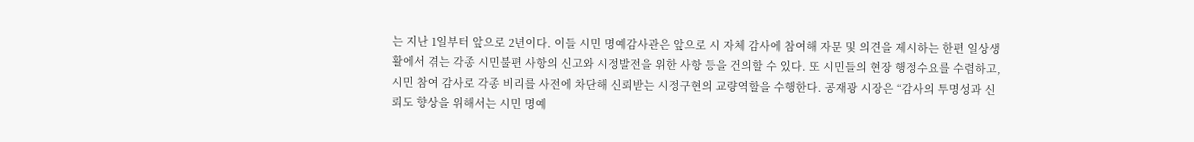는 지난 1일부터 앞으로 2년이다. 이들 시민 명예감사관은 앞으로 시 자체 감사에 참여해 자문 및 의견을 제시하는 한편 일상생활에서 겪는 각종 시민불편 사항의 신고와 시정발전을 위한 사항 등을 건의할 수 있다. 또 시민들의 현장 행정수요를 수렴하고, 시민 참여 감사로 각종 비리를 사전에 차단해 신뢰받는 시정구현의 교량역할을 수행한다. 공재광 시장은 “감사의 투명성과 신뢰도 향상을 위해서는 시민 명예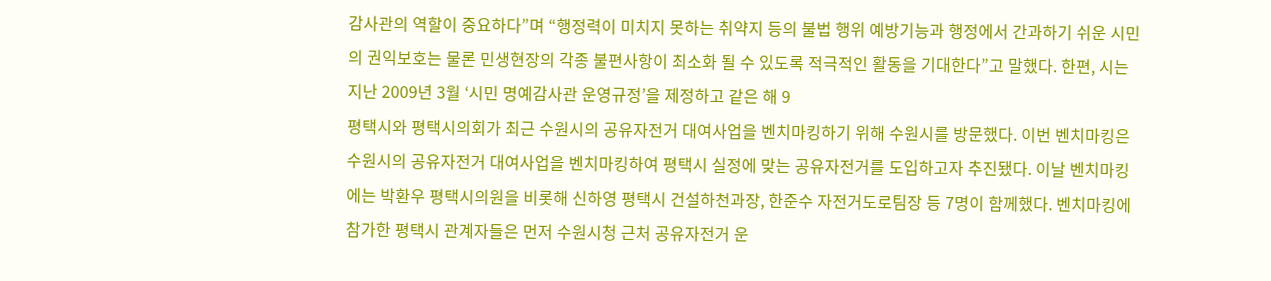감사관의 역할이 중요하다”며 “행정력이 미치지 못하는 취약지 등의 불법 행위 예방기능과 행정에서 간과하기 쉬운 시민의 권익보호는 물론 민생현장의 각종 불편사항이 최소화 될 수 있도록 적극적인 활동을 기대한다”고 말했다. 한편, 시는 지난 2009년 3월 ‘시민 명예감사관 운영규정’을 제정하고 같은 해 9
평택시와 평택시의회가 최근 수원시의 공유자전거 대여사업을 벤치마킹하기 위해 수원시를 방문했다. 이번 벤치마킹은 수원시의 공유자전거 대여사업을 벤치마킹하여 평택시 실정에 맞는 공유자전거를 도입하고자 추진됐다. 이날 벤치마킹에는 박환우 평택시의원을 비롯해 신하영 평택시 건설하천과장, 한준수 자전거도로팀장 등 7명이 함께했다. 벤치마킹에 참가한 평택시 관계자들은 먼저 수원시청 근처 공유자전거 운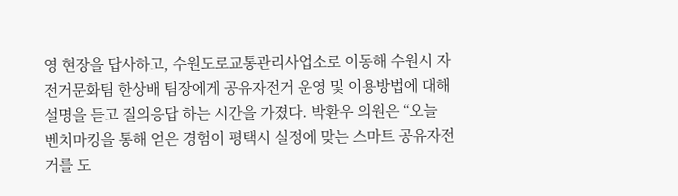영 현장을 답사하고, 수원도로교통관리사업소로 이동해 수원시 자전거문화팀 한상배 팀장에게 공유자전거 운영 및 이용방법에 대해 설명을 듣고 질의응답 하는 시간을 가졌다. 박환우 의원은 “오늘 벤치마킹을 통해 얻은 경험이 평택시 실정에 맞는 스마트 공유자전거를 도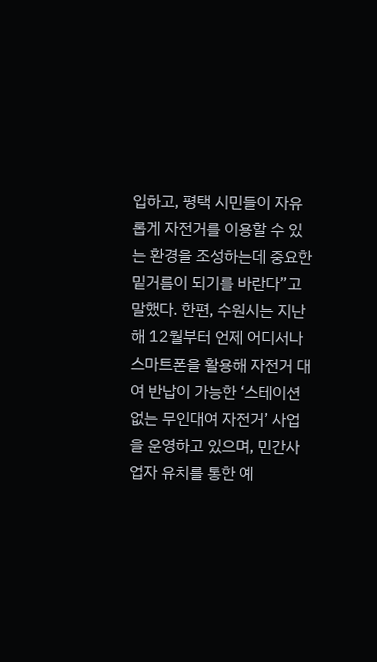입하고, 평택 시민들이 자유롭게 자전거를 이용할 수 있는 환경을 조성하는데 중요한 밑거름이 되기를 바란다”고 말했다. 한편, 수원시는 지난해 12월부터 언제 어디서나 스마트폰을 활용해 자전거 대여 반납이 가능한 ‘스테이션 없는 무인대여 자전거’ 사업을 운영하고 있으며, 민간사업자 유치를 통한 예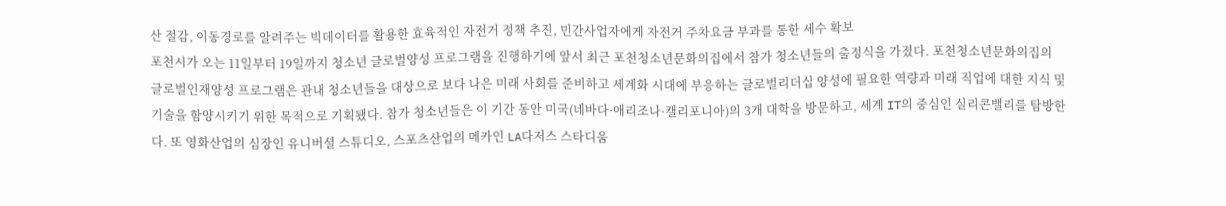산 절감, 이동경로를 알려주는 빅데이터를 활용한 효육적인 자전거 정책 추진, 민간사업자에게 자전거 주차요금 부과를 통한 세수 확보
포천시가 오는 11일부터 19일까지 청소년 글로벌양성 프로그램을 진행하기에 앞서 최근 포천청소년문화의집에서 참가 청소년들의 출정식을 가졌다. 포천청소년문화의집의 글로벌인재양성 프로그램은 관내 청소년들을 대상으로 보다 나은 미래 사회를 준비하고 세계화 시대에 부응하는 글로벌리더십 양성에 필요한 역량과 미래 직업에 대한 지식 및 기술을 함양시키기 위한 목적으로 기획됐다. 참가 청소년들은 이 기간 동안 미국(네바다·애리조나·캘리포니아)의 3개 대학을 방문하고, 세계 IT의 중심인 실리콘밸리를 탐방한다. 또 영화산업의 심장인 유니버셜 스튜디오, 스포츠산업의 메카인 LA다저스 스타디움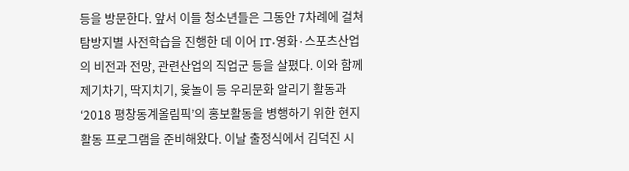등을 방문한다. 앞서 이들 청소년들은 그동안 7차례에 걸쳐 탐방지별 사전학습을 진행한 데 이어 IT·영화·스포츠산업의 비전과 전망, 관련산업의 직업군 등을 살폈다. 이와 함께 제기차기, 딱지치기, 윷놀이 등 우리문화 알리기 활동과 ‘2018 평창동계올림픽’의 홍보활동을 병행하기 위한 현지활동 프로그램을 준비해왔다. 이날 출정식에서 김덕진 시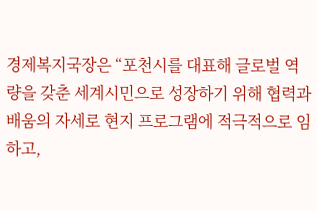경제복지국장은 “포천시를 대표해 글로벌 역량을 갖춘 세계시민으로 성장하기 위해 협력과 배움의 자세로 현지 프로그램에 적극적으로 임하고,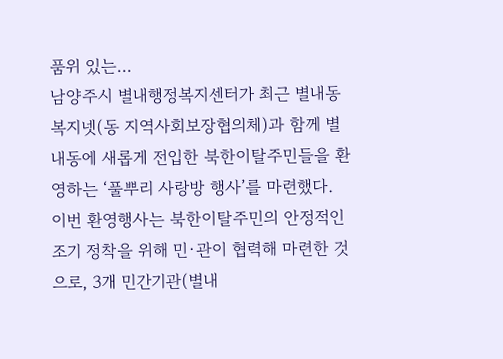품위 있는…
남양주시 별내행정복지센터가 최근 별내동 복지넷(동 지역사회보장협의체)과 함께 별내동에 새롭게 전입한 북한이탈주민들을 환영하는 ‘풀뿌리 사랑방 행사’를 마련했다. 이번 환영행사는 북한이탈주민의 안정적인 조기 정착을 위해 민·관이 협력해 마련한 것으로, 3개 민간기관(별내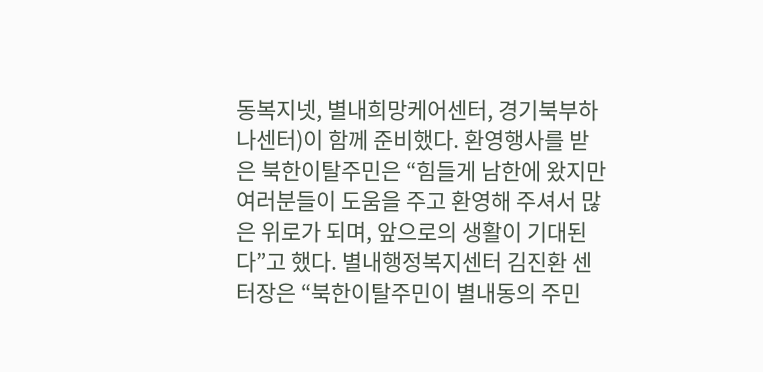동복지넷, 별내희망케어센터, 경기북부하나센터)이 함께 준비했다. 환영행사를 받은 북한이탈주민은 “힘들게 남한에 왔지만 여러분들이 도움을 주고 환영해 주셔서 많은 위로가 되며, 앞으로의 생활이 기대된다”고 했다. 별내행정복지센터 김진환 센터장은 “북한이탈주민이 별내동의 주민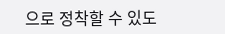으로 정착할 수 있도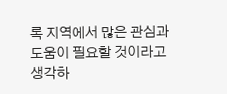록 지역에서 많은 관심과 도움이 필요할 것이라고 생각하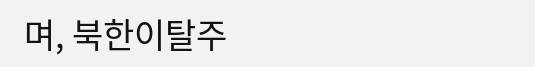며, 북한이탈주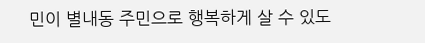민이 별내동 주민으로 행복하게 살 수 있도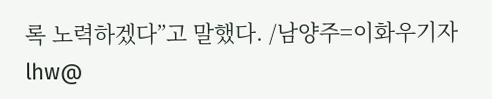록 노력하겠다”고 말했다. /남양주=이화우기자 lhw@